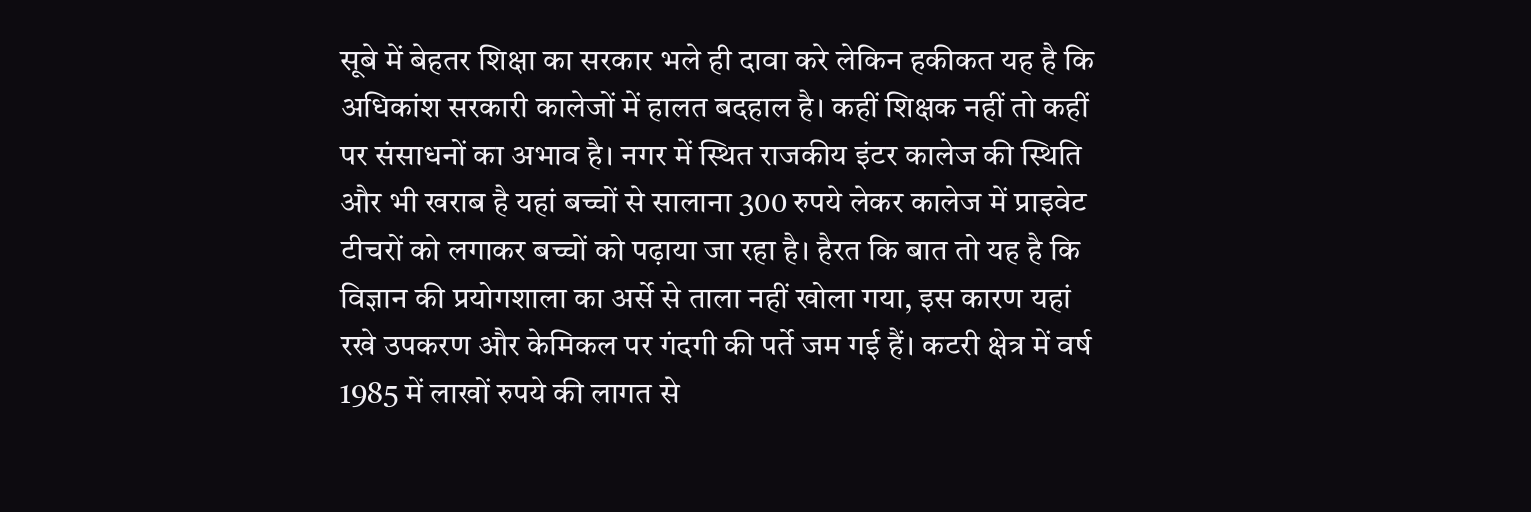सूबे में बेहतर शिक्षा का सरकार भले ही दावा करे लेकिन हकीकत यह है कि अधिकांश सरकारी कालेजों में हालत बदहाल है। कहीं शिक्षक नहीं तो कहीं पर संसाधनों का अभाव है। नगर में स्थित राजकीय इंटर कालेज की स्थिति और भी खराब है यहां बच्चों से सालाना 300 रुपये लेकर कालेज में प्राइवेट टीचरों को लगाकर बच्चों को पढ़ाया जा रहा है। हैरत कि बात तो यह है कि विज्ञान की प्रयोगशाला का अर्से से ताला नहीं खोला गया, इस कारण यहां रखे उपकरण और केमिकल पर गंदगी की पर्ते जम गई हैं। कटरी क्षेत्र में वर्ष 1985 में लाखों रुपये की लागत से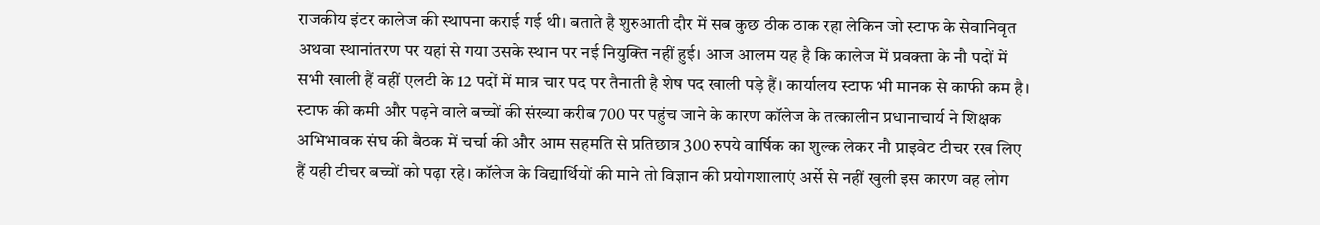राजकीय इंटर कालेज की स्थापना कराई गई थी। बताते है शुरुआती दौर में सब कुछ ठीक ठाक रहा लेकिन जो स्टाफ के सेवानिवृत अथवा स्थानांतरण पर यहां से गया उसके स्थान पर नई नियुक्ति नहीं हुई। आज आलम यह है कि कालेज में प्रवक्ता के नौ पदों में सभी खाली हैं वहीं एलटी के 12 पदों में मात्र चार पद पर तैनाती है शेष पद खाली पड़े हैं। कार्यालय स्टाफ भी मानक से काफी कम है। स्टाफ की कमी और पढ़ने वाले बच्चों की संख्या करीब 700 पर पहुंच जाने के कारण कॉलेज के तत्कालीन प्रधानाचार्य ने शिक्षक अभिभावक संघ की बैठक में चर्चा की और आम सहमति से प्रतिछात्र 300 रुपये वार्षिक का शुल्क लेकर नौ प्राइवेट टीचर रख लिए हैं यही टीचर बच्चों को पढ़ा रहे। कॉलेज के विद्यार्थियों की माने तो विज्ञान की प्रयोगशालाएं अर्से से नहीं खुली इस कारण वह लोग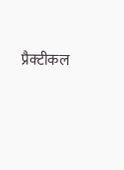प्रैक्टीकल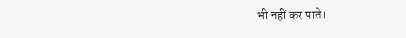भी नहीं कर पाते।